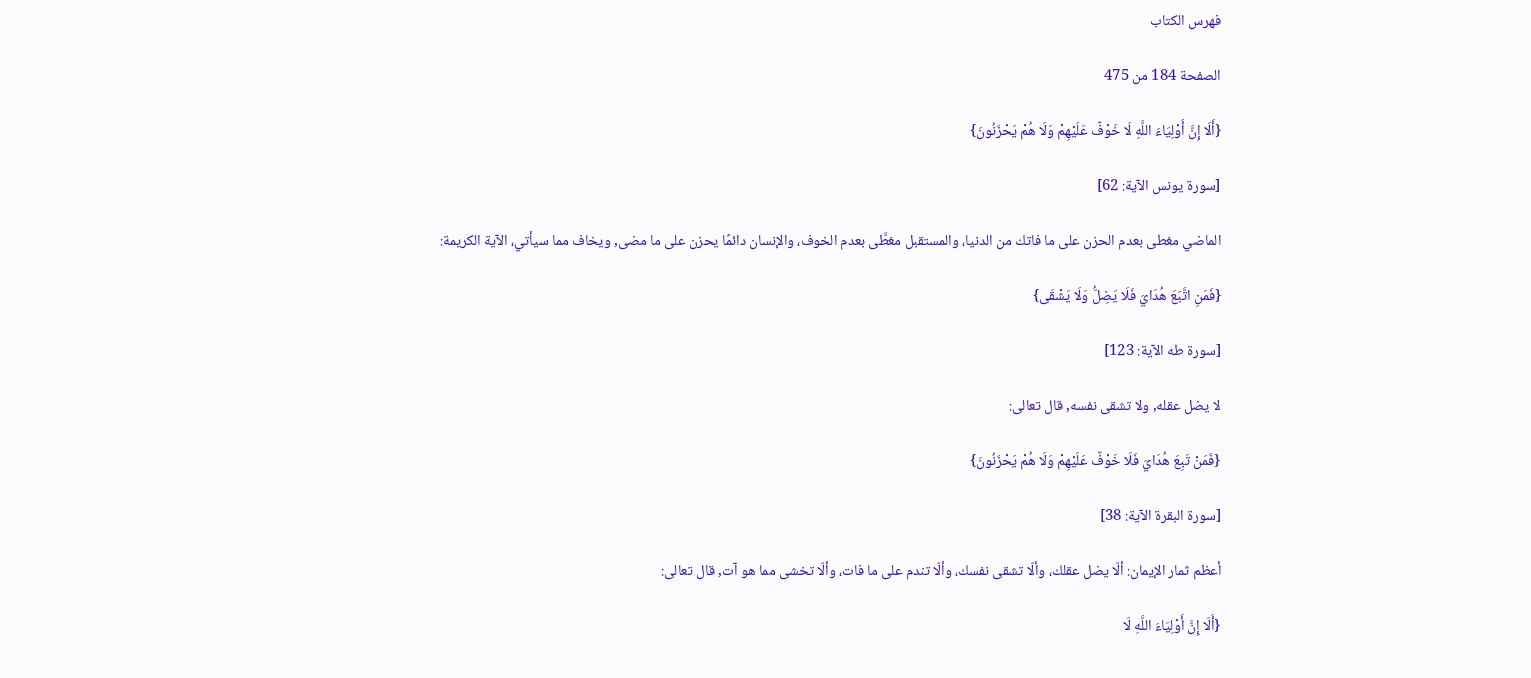فهرس الكتاب

الصفحة 184 من 475

{أَلَا إِنَّ أَوْلِيَاءَ اللَّهِ لَا خَوْفٌ عَلَيْهِمْ وَلَا هُمْ يَحْزَنُونَ}

[سورة يونس الآية: 62]

الماضي مغطى بعدم الحزن على ما فاتك من الدنيا، والمستقبل مغطَّى بعدم الخوف، والإنسان دائمًا يحزن على ما مضى, ويخاف مما سيأتي، الآية الكريمة:

{فَمَنِ اتَّبَعَ هُدَايَ فَلَا يَضِلُّ وَلَا يَشْقَى}

[سورة طه الآية: 123]

لا يضل عقله, ولا تشقى نفسه, قال تعالى:

{فَمَنْ تَبِعَ هُدَايَ فَلَا خَوْفٌ عَلَيْهِمْ وَلَا هُمْ يَحْزَنُونَ}

[سورة البقرة الآية: 38]

أعظم ثمار الإيمان: ألّا يضل عقلك، وألّا تشقى نفسك، وألّا تندم على ما فات، وألّا تخشى مما هو آت, قال تعالى:

{أَلَا إِنَّ أَوْلِيَاءَ اللَّهِ لَا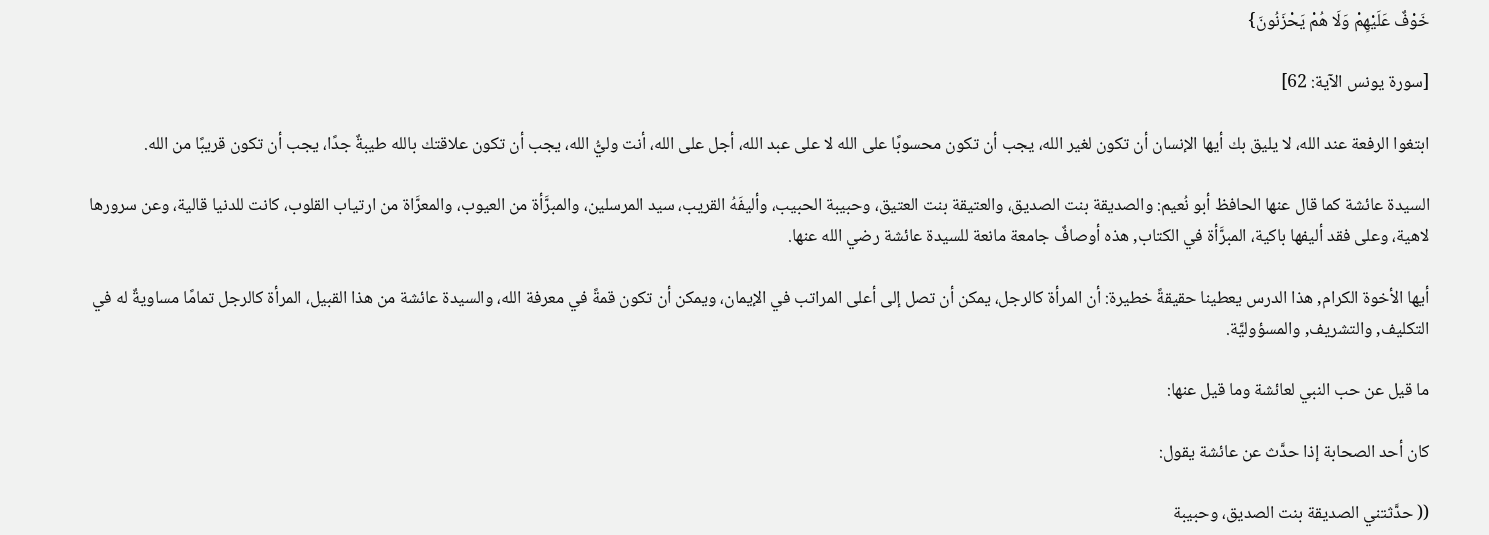خَوْفٌ عَلَيْهِمْ وَلَا هُمْ يَحْزَنُونَ}

[سورة يونس الآية: 62]

ابتغوا الرفعة عند الله، لا يليق بك أيها الإنسان أن تكون لغير الله، يجب أن تكون محسوبًا على الله لا على عبد الله، أجل على الله، أنت وليُّ الله، يجب أن تكون علاقتك بالله طيبةٌ جدًا، يجب أن تكون قريبًا من الله.

السيدة عائشة كما قال عنها الحافظ أبو نُعيم: والصديقة بنت الصديق، والعتيقة بنت العتيق، وحبيبة الحبيب، وأليفَهُ القريب، سيد المرسلين، والمبرَّأة من العيوب، والمعرَّاة من ارتياب القلوب، كانت للدنيا قالية، وعن سرورها لاهية، وعلى فقد أليفها باكية، المبرَّأة في الكتاب, هذه أوصافٌ جامعة مانعة للسيدة عائشة رضي الله عنها.

أيها الأخوة الكرام, هذا الدرس يعطينا حقيقةً خطيرة: أن المرأة كالرجل، يمكن أن تصل إلى أعلى المراتب في الإيمان، ويمكن أن تكون قمةً في معرفة الله، والسيدة عائشة من هذا القبيل، المرأة كالرجل تمامًا مساويةٌ له في التكليف, والتشريف, والمسؤوليَّة.

ما قيل عن حب النبي لعائشة وما قيل عنها:

كان أحد الصحابة إذا حدَّث عن عائشة يقول:

(( حدَّثتني الصديقة بنت الصديق، وحبيبة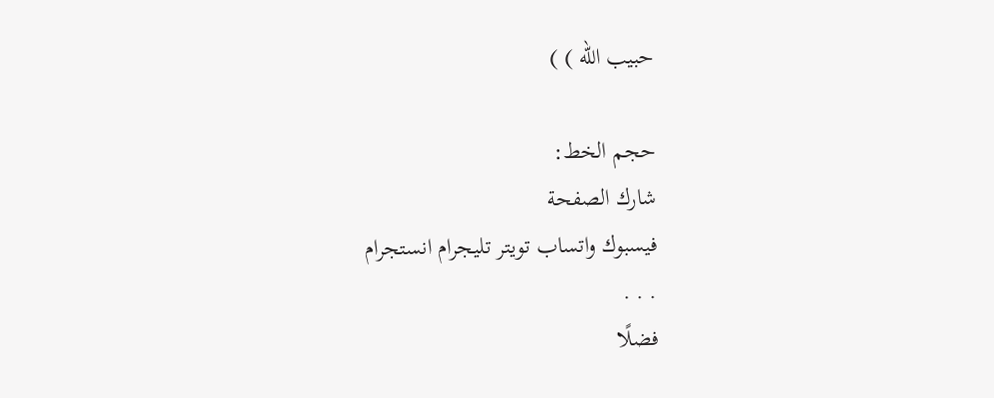حبيب الله ) )

حجم الخط:
شارك الصفحة
فيسبوك واتساب تويتر تليجرام انستجرام
. . .
فضلًا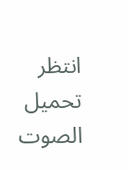انتظر تحميل الصوت